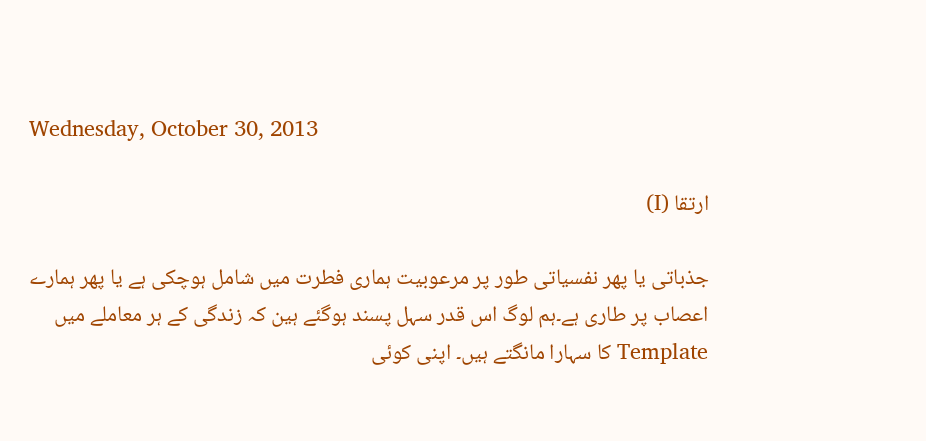Wednesday, October 30, 2013

ارتقا (I)

جذباتی یا پھر نفسیاتی طور پر مرعوبیت ہماری فطرت میں شامل ہوچکی ہے یا پھر ہمارے اعصاب پر طاری ہے۔ہم لوگ اس قدر سہل پسند ہوگئے ہین کہ زندگی کے ہر معاملے میں Template کا سہارا مانگتے ہیں۔ اپنی کوئی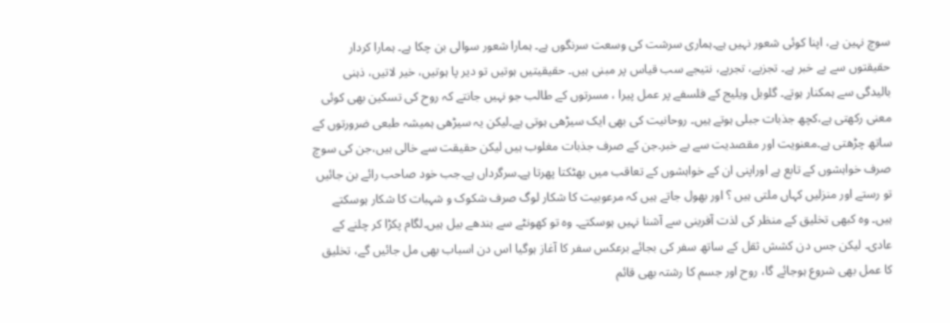سوچ نہین ہے، اپنا کوئی شعور نہیں ہے۔ہماری سرشت کی وسعت سرنگوں ہے۔ ہمارا شعور سوالی بن چکا ہے۔ ہمارا کردار حقیقتوں سے بے خبر ہے۔ تجزیے، تجربے، نتیجے سب قیاس پر مبنی ہیں۔ حقیقیتیں ہوتیں تو دیر پا ہوتیں، خیر لاتیں، ذہنی بالیدگی سے ہمکنار ہوتے۔ گلوبل ویلیج کے فلسفے پر عمل پیرا ، مسرتوں کے طالب جو نہیں جانتے کہ روح کی تسکین بھی کوئی معنی رکھتی ہے،کچھ جذبات جبلی ہوتے ہیں۔ روحانیت کی بھی ایک سیڑھی ہوتی ہے۔لیکن یہ سیڑھی ہمیشہ طبعی ضرورتوں کے ساتھ چڑھتی ہے۔معنویت اور مقصدیت سے بے خبر۔جن کے صرف جذبات مغلوب ہیں لیکن حقیقت سے خالی ہیں،جن کی سوچ صرف خواہشوں کے تابع ہے اوراپنی ان کے خواہشوں کے تعاقب میں بھٹکتا پھرتا ہے۔سرگرداں ہے۔جب خود صاحب رائے بن جائیں تو رستے اور منزلیں کہاں ملتی ہیں ؟ اور بھول جاتے ہیں کہ مرعوبیت کا شکار لوگ صرف شکوک و شہبات کا شکار ہوسکتے ہیں۔ وہ کبھی تخلیق کے منظر کی لذت آفرینی سے آشنا نہیں ہوسکتے۔ وہ تو کھونٹے سے بندھے بیل ہیں۔لگام پکڑا کر چلنے کے عادی۔ لیکن جس دن کشش ثقل کے ساتھ سفر کی بجائے برعکس سفر کا آغاز ہوگیا اس دن اسباب بھی مل جائیں گے، تخلیق کا عمل بھی شروع ہوجائے گا، روح اور جسم کا رشتہ بھی قائم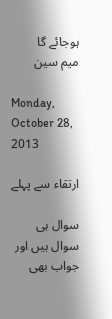ہوجائے گا
میم سین

Monday, October 28, 2013

ارتقاء سے پہلے

سوال ہی سوال ہیں اور جواب بھی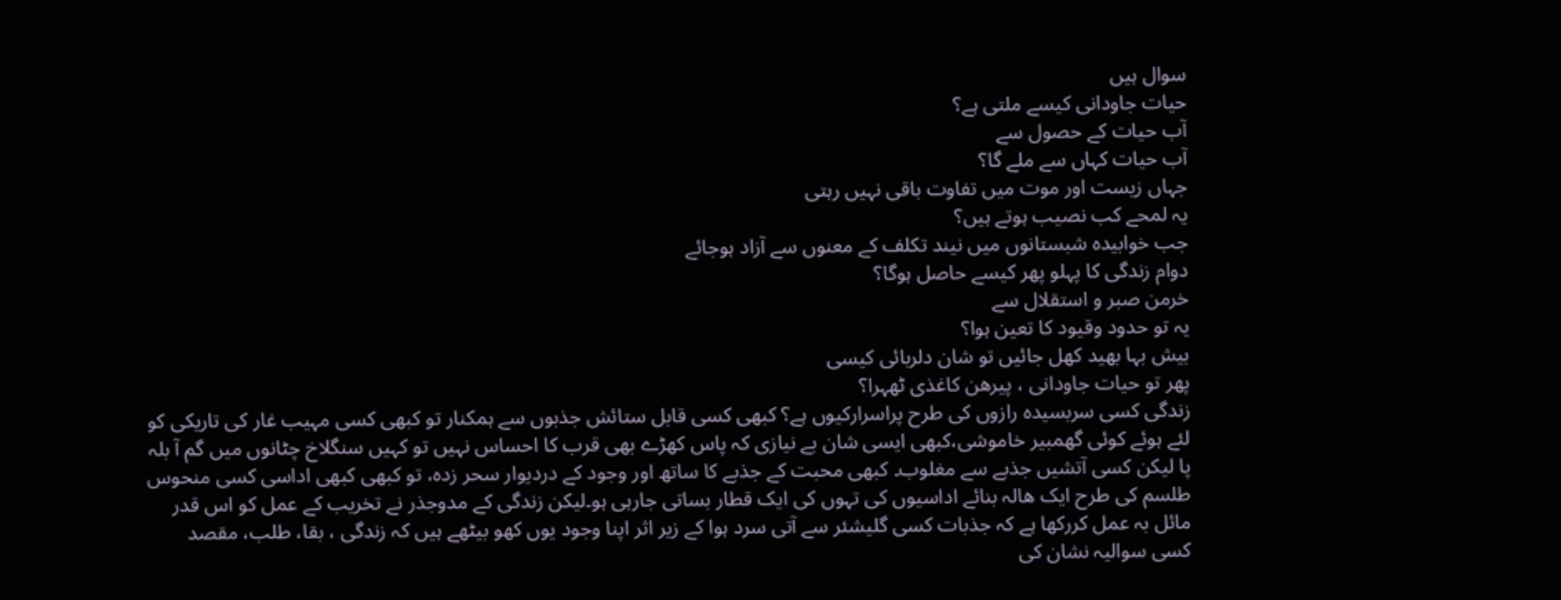سوال ہیں
حیات جاودانی کیسے ملتی ہے؟
آب حیات کے حصول سے
آب حیات کہاں سے ملے گا؟
جہاں زیست اور موت میں تفاوت باقی نہیں رہتی
یہ لمحے کب نصیب ہوتے ہیں؟
جب خوابیدہ شبستانوں میں نیند تکلف کے معنوں سے آزاد ہوجائے
دوام زندگی کا پہلو پھر کیسے حاصل ہوگا؟
خرمن صبر و استقلال سے
یہ تو حدود وقیود کا تعین ہوا؟
بیش بہا بھید کھل جائیں تو شان دلربائی کیسی
پھر تو حیات جاودانی ، پیرھن کاغذی ٹھہرا؟
زندگی کسی سربسیدہ رازوں کی طرح پراسرارکیوں ہے؟ کبھی کسی قابل ستائش جذبوں سے ہمکنار تو کبھی کسی مہیب غار کی تاریکی کو لئے ہوئے کوئی گھمبیر خاموشی،کبھی ایسی شان بے نیازی کہ پاس کھڑے بھی قرب کا احساس نہیں تو کہیں سنگلاخ چٹانوں میں گم آ بلہ پا لیکن کسی آتشیں جذبے سے مغلوب۔ کبھی محبت کے جذبے کا ساتھ اور وجود کے دردیوار سحر زدہ، تو کبھی کبھی اداسی کسی منحوس طلسم کی طرح ایک ھالہ بنائے اداسیوں کی تہوں کی ایک قطار بساتی جارہی ہو۔لیکن زندگی کے مدوجذر نے تخریب کے عمل کو اس قدر مائل بہ عمل کررکھا ہے کہ جذبات کسی گلیشئر سے آتی سرد ہوا کے زیر اثر اپنا وجود یوں کھو بیٹھے ہیں کہ زندگی ، بقا، طلب، مقصد کسی سوالیہ نشان کی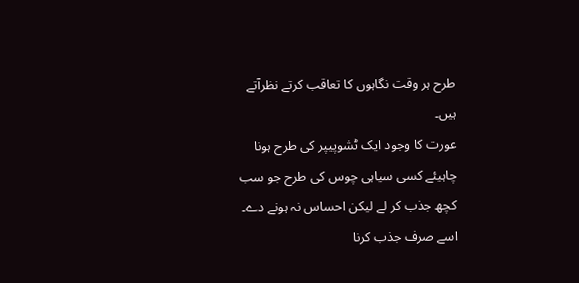طرح ہر وقت نگاہوں کا تعاقب کرتے نظرآتے ہیں۔
عورت کا وجود ایک ٹشوپیپر کی طرح ہونا چاہیئے کسی سیاہی چوس کی طرح جو سب کچھ جذب کر لے لیکن احساس نہ ہونے دے۔ اسے صرف جذب کرنا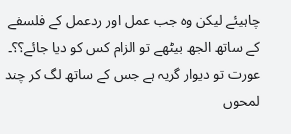چاہیئے لیکن وہ جب عمل اور ردعمل کے فلسفے کے ساتھ الجھ بیٹھے تو الزام کس کو دیا جائے؟؟۔ عورت تو دیوار گریہ ہے جس کے ساتھ لگ کر چند لمحوں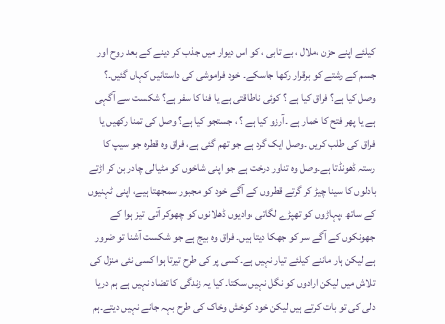کیلئے اپنے حزن ،ملال ، بے تابی ، کو اس دیوار میں جذب کر دینے کے بعد روح اور جسم کے رشتے کو برقرار رکھا جاسکے۔ خود فراموشی کی داستانیں کہاں گئیں۔؟
وصل کیا ہے؟ فراق کیا ہے ؟ کوئی ناطاقتی ہے یا فنا کا سفر ہے؟ شکست سے آگہی ہے یا پھر فتح کا خمار ہے ۔آرزو کیا ہے ؟ ، جستجو کیا ہے؟ وصل کی تمنا رکھیں یا فراق کی طلب کریں ۔وصل ایک گرد ہے جو تھم گئی ہے، فراق وہ قطرہ جو سیپ کا رستہ ڈھونڈتا ہے۔وصل وہ تناور درخت ہے جو اپنی شاخوں کو مٹیالی چادر بن کر اڑتے بادلوں کا سینا چیڑ کر گرتے قطروں کے آگے خود کو مجبور سمجھتا ہیے، اپنی ٹہنیوں کے ساتھ ،پہاڑوں کو تھپڑے لگاتی ،وادیوں ڈھلانوں کو چھوکر آتی  تیز ہوا کے جھونکوں کے آگے سر کو جھکا دیتا ہیں۔ فراق وہ بیج ہے جو شکست آشنا تو ضرور ہے لیکن ہار ماننے کیلئے تیار نہیں ہے۔کسی پر کی طرح تیرتا ہوا کسی نئی منزل کی تلاش میں لیکن ارادوں کو نگل نہیں سکتا۔ کیا یہ زندگی کا تضاد نہیں ہے ہم دریا دلی کی تو بات کرتے ہیں لیکن خود کوخش وخاک کی طرح بہہ جانے نہیں دیتے۔ہم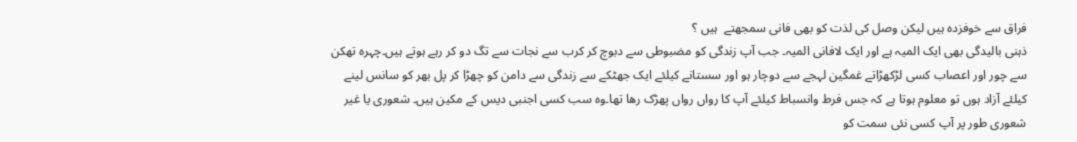فراق سے خوفزدہ ہیں لیکن وصل کی لذت کو بھی فانی سمجھتے  ہیں ؟
ذہنی بالیدگی بھی ایک المیہ ہے اور ایک لافانی المیہ۔ جب آپ زندگی کو مضبوطی سے دبوچ کر کرب سے نجات سے تگ دو کر رہے ہوتے ہیں۔چہرہ تھکن سے چور اور اعصاب کسی لڑکھڑاتے غمگین لہجے سے دوچار ہو اور سستانے کیلئے ایک جھٹکے سے زندگی سے دامن کو چھڑا کر پل بھر کو سانس لینے کیلئے آزاد ہوں تو معلوم ہوتا ہے کہ جس فرط وانسباط کیلئے آپ کا رواں رواں پھڑک رھا تھا۔وہ سب کسی اجنبی دیس کے مکین ہیں۔ شعوری یا غیر شعوری طور پر آپ کسی نئی سمت کو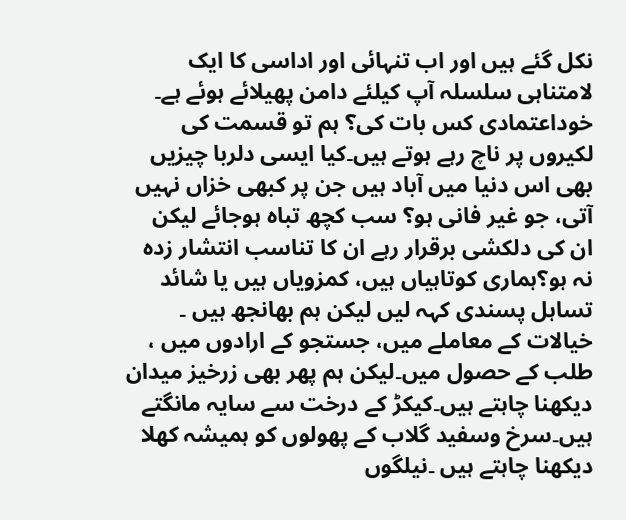نکل گئے ہیں اور اب تنہائی اور اداسی کا ایک لامتناہی سلسلہ آپ کیلئے دامن پھیلائے ہوئے ہے۔ خوداعتمادی کس بات کی؟ ہم تو قسمت کی لکیروں پر ناچ رہے ہوتے ہیں۔کیا ایسی دلربا چیزیں بھی اس دنیا میں آباد ہیں جن پر کبھی خزاں نہیں آتی، جو غیر فانی ہو؟ سب کچھ تباہ ہوجائے لیکن ان کی دلکشی برقرار رہے ان کا تناسب انتشار زدہ نہ ہو؟ہماری کوتاہیاں ہیں، کمزویاں ہیں یا شائد تساہل پسندی کہہ لیں لیکن ہم بھانجھ ہیں ۔ خیالات کے معاملے میں، جستجو کے ارادوں میں ، طلب کے حصول میں۔لیکن ہم پھر بھی زرخیز میدان دیکھنا چاہتے ہیں۔کیکڑ کے درخت سے سایہ مانگتے ہیں۔سرخ وسفید گلاب کے پھولوں کو ہمیشہ کھلا دیکھنا چاہتے ہیں ۔نیلگوں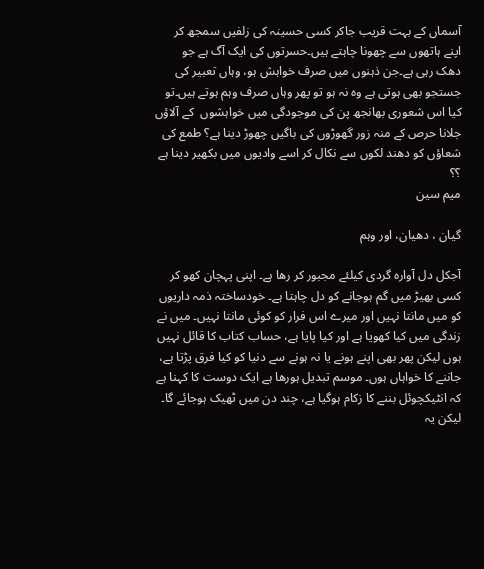آسماں کے بہت قریب جاکر کسی حسینہ کی زلفیں سمجھ کر اپنے ہاتھوں سے چھونا چاہتے ہیں۔حسرتوں کی ایک آگ ہے جو دھک رہی ہے۔جن ذہنوں میں صرف خواہش ہو، وہاں تعبیر کی جستجو بھی ہوتی ہے وہ نہ ہو تو پھر وہاں صرف وہم ہوتے ہیں۔تو کیا اس شعوری بھانجھ پن کی موجودگی میں خواہشوں  کے آلاؤں جلانا حرص کے منہ زور گھوڑوں کی باگیں چھوڑ دینا ہے؟ طمع کی شعاؤں کو دھند لکوں سے نکال کر اسے وادیوں میں بکھیر دینا ہے ؟؟
میم سین

گیان ، دھیان، اور وہم

آجکل دل آوارہ گردی کیلئے مجبور کر رھا ہے۔ اپنی پہچان کھو کر کسی بھیڑ میں گم ہوجانے کو دل چاہتا ہے۔ خودساختہ ذمہ داریوں کو میں مانتا نہیں اور میرے اس فرار کو کوئی مانتا نہیں۔ میں نے زندگی میں کیا کھویا ہے اور کیا پایا ہے، حساب کتاب کا قائل نہیں ہوں لیکن پھر بھی اپنے ہونے یا نہ ہونے سے دنیا کو کیا فرق پڑتا ہے، جاننے کا خواہاں ہوں۔ موسم تبدیل ہورھا ہے ایک دوست کا کہنا ہے کہ انٹیکچوئل بننے کا زکام ہوگیا ہے، چند دن میں ٹھیک ہوجائے گا۔ لیکن یہ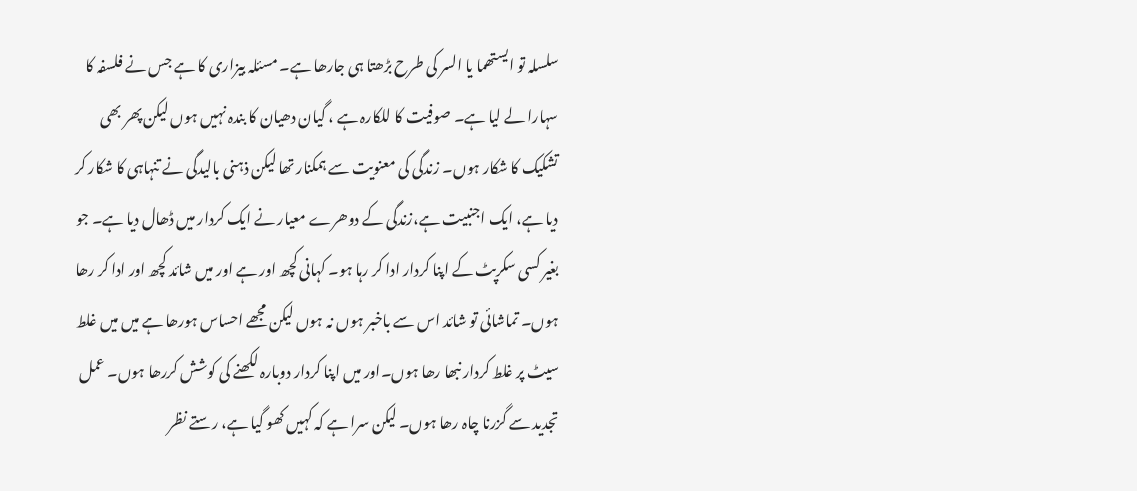سلسلہ تو ایستھما یا السر کی طرح بڑھتا ہی جارھا ہے۔ مسئلہ بیزاری کا ہے جس نے فلسفہ کا سہارا لے لیا ہے۔ صوفیت کا للکارہ ہے ، گیان دھیان کا بندہ نہیں ہوں لیکن پھر بھی تشکیک کا شکار ہوں۔ زندگی کی معنویت سے ہمکنار تھا لیکن ذہنی بالیدگی نے تنہاہی کا شکار کر دیا ہے، ایک اجنبیت ہے،زندگی کے دوھرے معیار نے ایک کردار میں ڈھال دیا ہے۔ جو بغیر کسی سکرپٹ کے اپنا کردار ادا کر رہا ہو۔ کہانی کچھ اور ہے اور میں شائد کچھ اور ادا کر رھا ہوں۔ تماشائی تو شائد اس سے باخبر ہوں نہ ہوں لیکن مجھے احساس ہورھا ہے میں میں غلط سیٹ پر غلط کردار نبھا رھا ہوں۔اور میں اپنا کردار دوبارہ لکھنے کی کوشش کررھا ہوں۔ عمل تجدید سے گزرنا چاہ رھا ہوں۔ لیکن سرا ہے کہ کہیں کھو گیا ہے، رستے نظر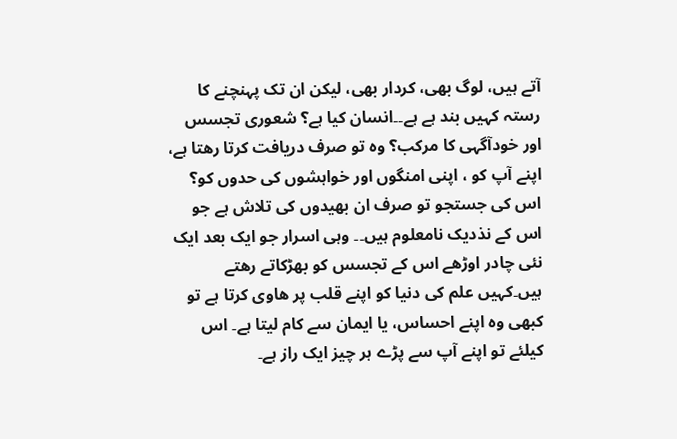آتے ہیں، لوگ بھی، کردار بھی، لیکن ان تک پہنچنے کا رستہ کہیں بند ہے ہے۔۔انسان کیا ہے؟ شعوری تجسس اور خودآگہی کا مرکب؟ وہ تو صرف دریافت کرتا رھتا ہے، اپنے آپ کو ، اپنی امنگوں اور خواہشوں کی حدوں کو؟ اس کی جستجو تو صرف ان بھیدوں کی تلاش ہے جو اس کے نذدیک نامعلوم ہیں۔۔ وہی اسرار جو ایک بعد ایک نئی چادر اوڑھے اس کے تجسس کو بھڑکاتے رھتے ہیں۔کہیں علم کی دنیا کو اپنے قلب پر ھاوی کرتا ہے تو کبھی وہ اپنے احساس، یا ایمان سے کام لیتا ہے۔ اس کیلئے تو اپنے آپ سے پڑے ہر چیز ایک راز ہے۔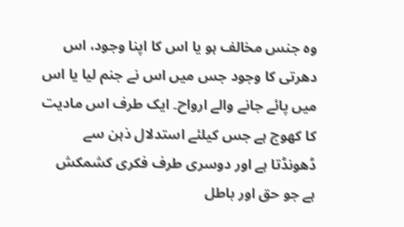وہ جنس مخالف ہو یا اس کا اپنا وجود، اس دھرتی کا وجود جس میں اس نے جنم لیا یا اس میں پائے جانے والے ارواح۔ ایک طرف اس مادیت کا کھوج ہے جس کیلئے استدلال ذہن سے ڈھونڈتا ہے اور دوسری طرف فکری کشمکش ہے جو حق اور باطل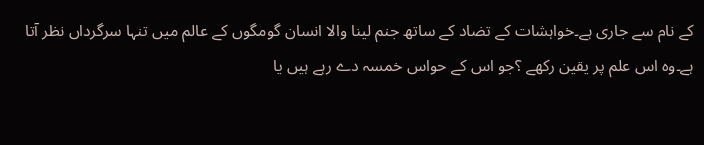کے نام سے جاری ہے۔خواہشات کے تضاد کے ساتھ جنم لینا والا انسان گومگوں کے عالم میں تنہا سرگرداں نظر آتا ہے۔وہ اس علم پر یقین رکھے ؟جو اس کے حواس خمسہ دے رہے ہیں یا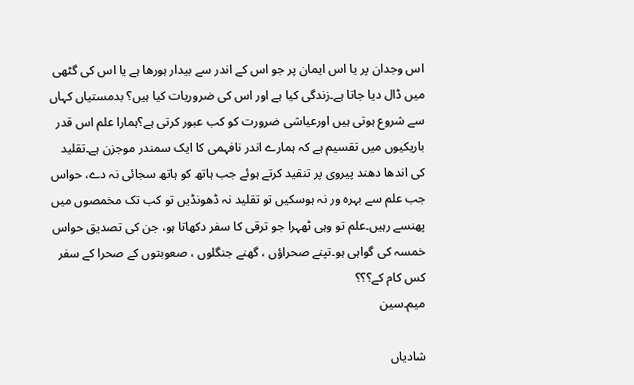اس وجدان پر یا اس ایمان پر جو اس کے اندر سے بیدار ہورھا ہے یا اس کی گٹھی میں ڈال دیا جاتا ہے۔زندگی کیا ہے اور اس کی ضروریات کیا ہیں؟ بدمستیاں کہاں سے شروع ہوتی ہیں اورعیاشی ضرورت کو کب عبور کرتی ہے؟ہمارا علم اس قدر باریکیوں میں تقسیم ہے کہ ہمارے اندر نافہمی کا ایک سمندر موجزن ہے۔تقلید کی اندھا دھند پیروی پر تنقید کرتے ہوئے جب ہاتھ کو ہاتھ سجائی نہ دے، حواس جب علم سے بہرہ ور نہ ہوسکیں تو تقلید نہ ڈھونڈیں تو کب تک مخمصوں میں پھنسے رہیں۔علم تو وہی ٹھہرا جو ترقی کا سفر دکھاتا ہو، جن کی تصدیق حواس خمسہ کی گواہی ہو۔تپنے صحراؤں ، گھنے جنگلوں ، صعوبتوں کے صحرا کے سفر کس کام کے؟؟؟
میم۔سین

شادیاں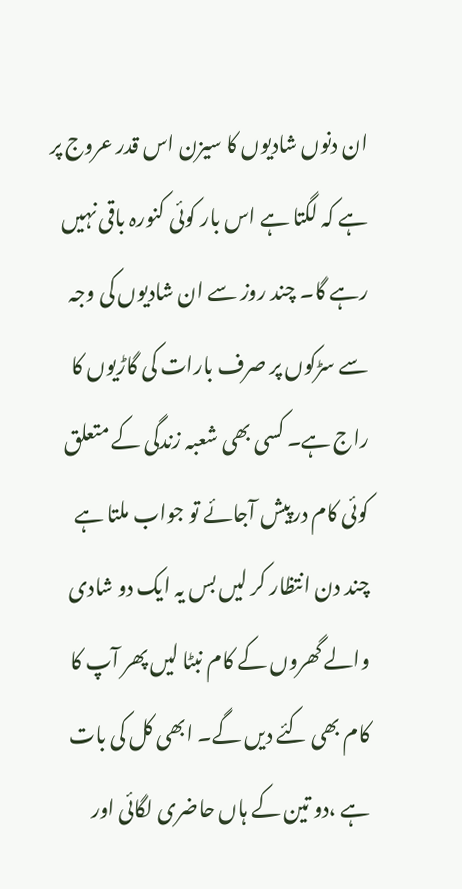ان دنوں شادیوں کا سیزن اس قدر عروج پر ہے کہ لگتا ہے اس بار کوئی کنورہ باقی نہیں رہے گا۔ چند روز سے ان شادیوں کی وجہ سے سڑکوں پر صرف بارات کی گاڑیوں کا راج ہے۔ کسی بھی شعبہ زندگی کے متعلق کوئی کام درپیش آجائے تو جواب ملتا ہے چند دن انتظار کر لیں بس یہ ایک دو شادی والے گھروں کے کام نبٹا لیں پھر آپ کا کام بھی کئے دیں گے۔ ابھی کل کی بات ہے ،دو تین کے ہاں حاضری لگائی اور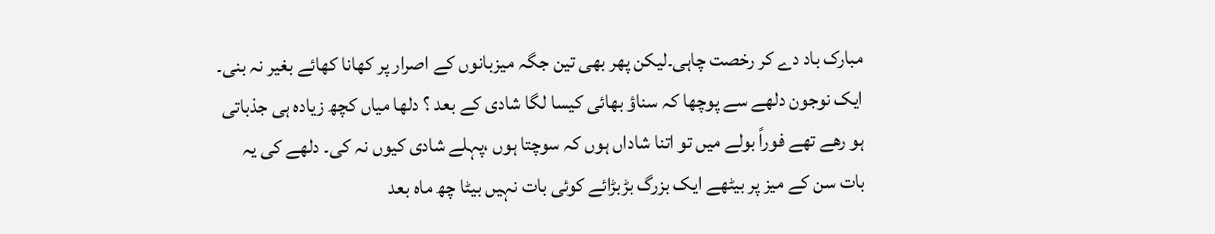مبارک باد دے کر رخصت چاہی۔لیکن پھر بھی تین جگہ میزبانوں کے اصرار پر کھانا کھائے بغیر نہ بنی۔ ایک نوجون دلھے سے پوچھا کہ سناؤ بھائی کیسا لگا شادی کے بعد ؟ دلھا میاں کچھ زیادہ ہی جذباتی ہو رھے تھے فوراً بولے میں تو اتنا شاداں ہوں کہ سوچتا ہوں ،پہلے شادی کیوں نہ کی۔ دلھے کی یہ بات سن کے میز پر بیٹھے ایک بزرگ بڑبڑائے کوئی بات نہیں بیٹا چھ ماہ بعد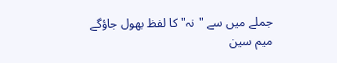جملے میں سے "نہ" کا لفظ بھول جاؤگے
میم سین